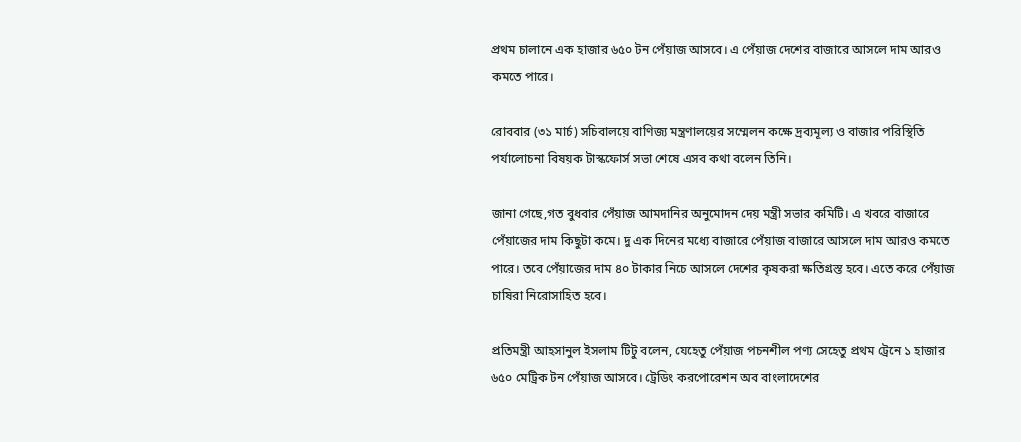প্রথম চালানে এক হাজার ৬৫০ টন পেঁয়াজ আসবে। এ পেঁয়াজ দেশের বাজারে আসলে দাম আরও কমতে পারে।

রোববার (৩১ মার্চ) সচিবালয়ে বাণিজ্য মন্ত্রণালয়ের সম্মেলন কক্ষে দ্রব্যমূল্য ও বাজার পরিস্থিতি পর্যালোচনা বিষয়ক টাস্কফোর্স সভা শেষে এসব কথা বলেন তিনি।

জানা গেছে,গত বুধবার পেঁয়াজ আমদানির অনুমোদন দেয় মন্ত্রী সভার কমিটি। এ খবরে বাজারে পেঁয়াজের দাম কিছুটা কমে। দু এক দিনের মধ্যে বাজারে পেঁয়াজ বাজারে আসলে দাম আরও কমতে পারে। তবে পেঁয়াজের দাম ৪০ টাকার নিচে আসলে দেশের কৃষকরা ক্ষতিগ্রস্ত হবে। এতে করে পেঁয়াজ চাষিরা নিরোসাহিত হবে।

প্রতিমন্ত্রী আহসানুল ইসলাম টিটু বলেন, যেহেতু পেঁয়াজ পচনশীল পণ্য সেহেতু প্রথম ট্রেনে ১ হাজার ৬৫০ মেট্রিক টন পেঁয়াজ আসবে। ট্রেডিং করপোরেশন অব বাংলাদেশের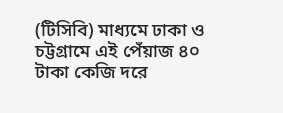(টিসিবি) মাধ্যমে ঢাকা ও চট্টগ্রামে এই পেঁয়াজ ৪০ টাকা কেজি দরে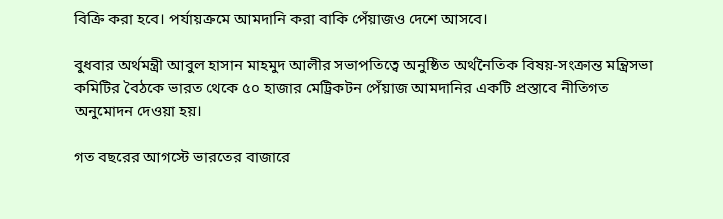বিক্রি করা হবে। পর্যায়ক্রমে আমদানি করা বাকি পেঁয়াজও দেশে আসবে।

বুধবার অর্থমন্ত্রী আবুল হাসান মাহমুদ আলীর সভাপতিত্বে অনুষ্ঠিত অর্থনৈতিক বিষয়-সংক্রান্ত মন্ত্রিসভা কমিটির বৈঠকে ভারত থেকে ৫০ হাজার মেট্রিকটন পেঁয়াজ আমদানির একটি প্রস্তাবে নীতিগত অনুমোদন দেওয়া হয়।

গত বছরের আগস্টে ভারতের বাজারে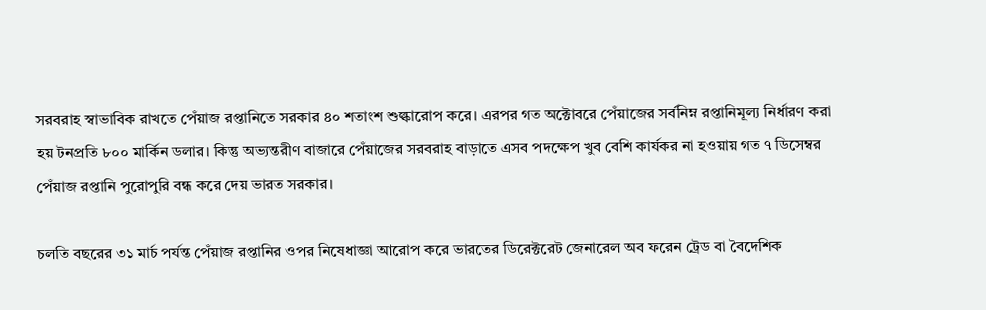সরবরাহ স্বাভাবিক রাখতে পেঁয়াজ রপ্তানিতে সরকার ৪০ শতাংশ শুল্কারোপ করে। এরপর গত অক্টোবরে পেঁয়াজের সর্বনিম্ন রপ্তানিমূল্য নির্ধারণ করা হয় টনপ্রতি ৮০০ মার্কিন ডলার। কিন্তু অভ্যন্তরীণ বাজারে পেঁয়াজের সরবরাহ বাড়াতে এসব পদক্ষেপ খুব বেশি কার্যকর না হওয়ায় গত ৭ ডিসেম্বর পেঁয়াজ রপ্তানি পুরোপুরি বন্ধ করে দেয় ভারত সরকার।

চলতি বছরের ৩১ মার্চ পর্যন্ত পেঁয়াজ রপ্তানির ওপর নিষেধাজ্ঞা আরোপ করে ভারতের ডিরেক্টরেট জেনারেল অব ফরেন ট্রেড বা বৈদেশিক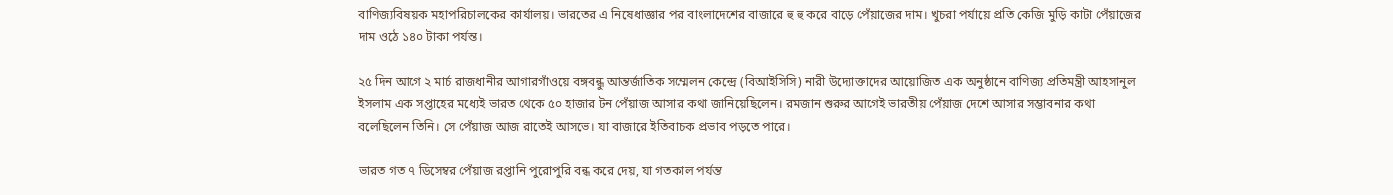বাণিজ্যবিষয়ক মহাপরিচালকের কার্যালয়। ভারতের এ নিষেধাজ্ঞার পর বাংলাদেশের বাজারে হু হু করে বাড়ে পেঁয়াজের দাম। খুচরা পর্যায়ে প্রতি কেজি মুড়ি কাটা পেঁয়াজের দাম ওঠে ১৪০ টাকা পর্যন্ত।

২৫ দিন আগে ২ মার্চ রাজধানীর আগারগাঁওয়ে বঙ্গবন্ধু আন্তর্জাতিক সম্মেলন কেন্দ্রে (বিআইসিসি) নারী উদ্যোক্তাদের আয়োজিত এক অনুষ্ঠানে বাণিজ্য প্রতিমন্ত্রী আহসানুল ইসলাম এক সপ্তাহের মধ্যেই ভারত থেকে ৫০ হাজার টন পেঁয়াজ আসার কথা জানিয়েছিলেন। রমজান শুরুর আগেই ভারতীয় পেঁয়াজ দেশে আসার সম্ভাবনার কথা বলেছিলেন তিনি। সে পেঁয়াজ আজ রাতেই আসভে। যা বাজারে ইতিবাচক প্রভাব পড়তে পারে।

ভারত গত ৭ ডিসেম্বর পেঁয়াজ রপ্তানি পুরোপুরি বন্ধ করে দেয়, যা গতকাল পর্যন্ত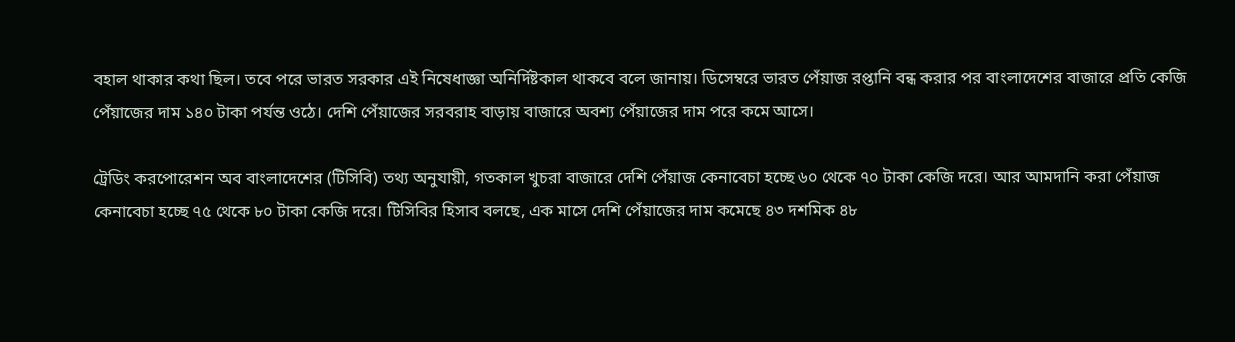বহাল থাকার কথা ছিল। তবে পরে ভারত সরকার এই নিষেধাজ্ঞা অনির্দিষ্টকাল থাকবে বলে জানায়। ডিসেম্বরে ভারত পেঁয়াজ রপ্তানি বন্ধ করার পর বাংলাদেশের বাজারে প্রতি কেজি পেঁয়াজের দাম ১৪০ টাকা পর্যন্ত ওঠে। দেশি পেঁয়াজের সরবরাহ বাড়ায় বাজারে অবশ্য পেঁয়াজের দাম পরে কমে আসে।

ট্রেডিং করপোরেশন অব বাংলাদেশের (টিসিবি) তথ্য অনুযায়ী, গতকাল খুচরা বাজারে দেশি পেঁয়াজ কেনাবেচা হচ্ছে ৬০ থেকে ৭০ টাকা কেজি দরে। আর আমদানি করা পেঁয়াজ কেনাবেচা হচ্ছে ৭৫ থেকে ৮০ টাকা কেজি দরে। টিসিবির হিসাব বলছে, এক মাসে দেশি পেঁয়াজের দাম কমেছে ৪৩ দশমিক ৪৮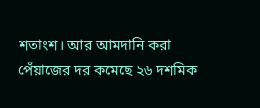শতাংশ। আর আমদানি করা পেঁয়াজের দর কমেছে ২৬ দশমিক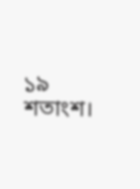১৯ শতাংশ।